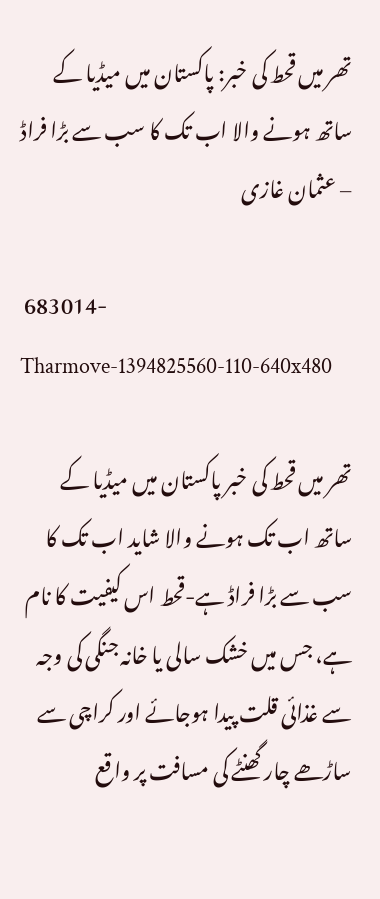تھر میں قحط کی خبر: پاکستان میں میڈیا کے ساتھ ہونے والا اب تک کا سب سے بڑا فراڈ – عثمان غازی

 683014-Tharmove-1394825560-110-640x480

تھر میں قحط کی خبر پاکستان میں میڈیا کے ساتھ اب تک ہونے والا شاید اب تک کا سب سے بڑا فراڈ ہے-قحط اس کیفیت کا نام ہے، جس میں خشک سالی یا خانہ جنگی کی وجہ سے غذائی قلت پیدا ہوجائے اور کراچی سے ساڑھے چار گھنٹے کی مسافت پر واقع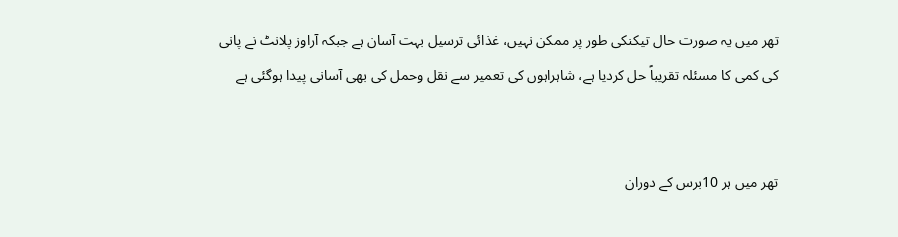تھر میں یہ صورت حال تیکنکی طور پر ممکن نہیں، غذائی ترسیل بہت آسان ہے جبکہ آراوز پلانٹ نے پانی کی کمی کا مسئلہ تقریباً حل کردیا ہے، شاہراہوں کی تعمیر سے نقل وحمل کی بھی آسانی پیدا ہوگئی ہے


تھر میں ہر 10برس کے دوران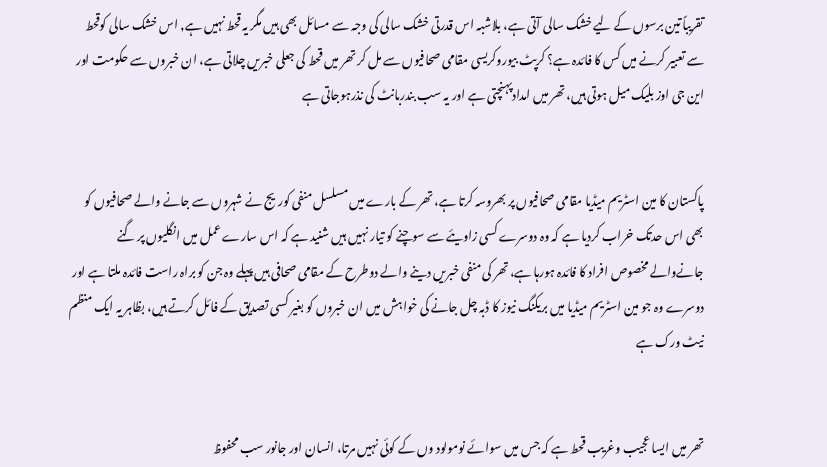تقریباً تین برسوں کے لیے خشک سالی آتی ہے، بلاشبہ اس قدرتی خشک سالی کی وجہ سے مسائل بھی ہیں مگر یہ قحط نہیں ہے, اس خشک سالی کوقحط سے تعبیر کرنے میں کس کا فائدہ ہے؟ کرپٹ بیوروکریسی مقامی صحافیوں سے مل کر تھر میں قحط کی جعلی خبریں چلاتی ہے، ان خبروں سے حکومت اور این جی اوز بلیک میل ہوتی ہیں، تھر میں امدادپہنچتی ہے اور یہ سب بندربانٹ کی نذرہوجاتی ہے


پاکستان کا مین اسٹریم میڈیا مقامی صحافیوں پر بھروسہ کرتا ہے، تھر کے بارے میں مسلسل منفی کوریج نے شہروں سے جانے والے صحافیوں کو بھی اس حدتک خراب کردیا ہے کہ وہ دوسرے کسی زاویئے سے سوچنے کو تیار نہیں ہیں شنید ہے کہ اس سارے عمل میں انگلیوں پر گنے جانےوالے مخصوص افراد کا فائدہ ہورہا ہے، تھر کی منفی خبریں دینے والے دوطرح کے مقامی صحافی ہیں پہلے وہ جن کو براہ راست فائدہ ملتا ہے اور دوسرے وہ جو مین اسٹریم میڈیا میں بریکنگ نیوز کا ڈبہ چل جانے کی خواہش میں ان خبروں کو بغیر کسی تصدیق کے فائل کرتے ہیں، بظاہر یہ ایک منظم نیٹ ورک ہے


تھر میں ایسا عجیب وغریب قحط ہے کہ جس میں سوائے نومولود وں کے کوئی نہیں مرتا، انسان اور جانور سب محفوظ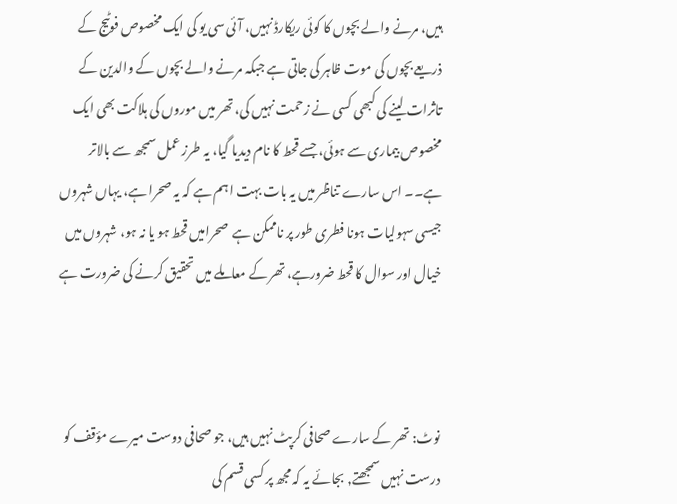ہیں، مرنے والے بچوں کا کوئی ریکارڈ نہیں، آئی سی یو کی ایک مخصوص فوٹیج کے ذریعے بچوں کی موت ظاہر کی جاتی ہے جبکہ مرنے والے بچوں کے والدین کے تاثرات لینے کی کبھی کسی نے زحمت نہیں کی، تھر میں موروں کی ہلاکت بھی ایک مخصوص بیماری سے ہوئی، جسے قحط کا نام دیدیا گیا، یہ طرز عمل سمجھ سے بالاتر ہے۔۔ اس سارے تناظر میں یہ بات بہت اہم ہے کہ یہ صحرا ہے، یہاں شہروں جیسی سہولیات ہونا فطری طور پر ناممکن ہے  صحرامیں قحط ہو یا نہ ہو، شہروں میں خیال اور سوال کا قحط ضرورہے، تھر کے معاملے میں تحقیق کرنے کی ضرورت ہے



نوٹ: تھر کے سارے صحافی کرپٹ نہیں ہیں، جو صحافی دوست میرے مؤقف کو درست نہیں سمجھتے, بجائے یہ کہ مجھ پر کسی قسم کی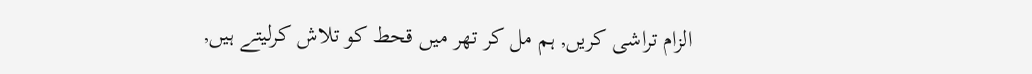الزام تراشی کریں, ہم مل کر تھر میں قحط کو تلاش کرلیتے ہیں,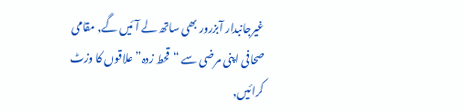غیرجانبدار آبزرور بھی ساتھ لے آئیں گے, مقامی صحافی اپنی مرضی سے “قحط زدہ” علاقوں کا وزٹ کرائیں,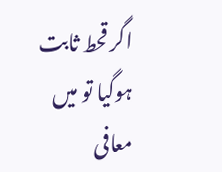اگر قحط ثابت ہوگیا تو میں معافی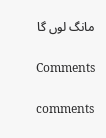مانگ لوں گا

Comments

comments